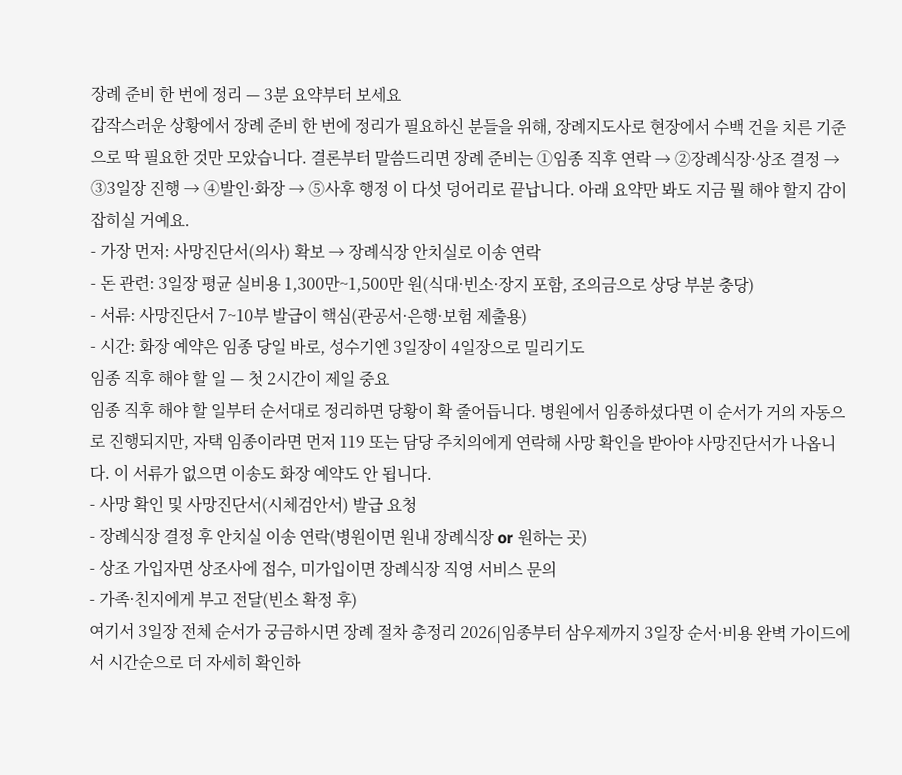장례 준비 한 번에 정리 — 3분 요약부터 보세요
갑작스러운 상황에서 장례 준비 한 번에 정리가 필요하신 분들을 위해, 장례지도사로 현장에서 수백 건을 치른 기준으로 딱 필요한 것만 모았습니다. 결론부터 말씀드리면 장례 준비는 ①임종 직후 연락 → ②장례식장·상조 결정 → ③3일장 진행 → ④발인·화장 → ⑤사후 행정 이 다섯 덩어리로 끝납니다. 아래 요약만 봐도 지금 뭘 해야 할지 감이 잡히실 거예요.
- 가장 먼저: 사망진단서(의사) 확보 → 장례식장 안치실로 이송 연락
- 돈 관련: 3일장 평균 실비용 1,300만~1,500만 원(식대·빈소·장지 포함, 조의금으로 상당 부분 충당)
- 서류: 사망진단서 7~10부 발급이 핵심(관공서·은행·보험 제출용)
- 시간: 화장 예약은 임종 당일 바로, 성수기엔 3일장이 4일장으로 밀리기도
임종 직후 해야 할 일 — 첫 2시간이 제일 중요
임종 직후 해야 할 일부터 순서대로 정리하면 당황이 확 줄어듭니다. 병원에서 임종하셨다면 이 순서가 거의 자동으로 진행되지만, 자택 임종이라면 먼저 119 또는 담당 주치의에게 연락해 사망 확인을 받아야 사망진단서가 나옵니다. 이 서류가 없으면 이송도 화장 예약도 안 됩니다.
- 사망 확인 및 사망진단서(시체검안서) 발급 요청
- 장례식장 결정 후 안치실 이송 연락(병원이면 원내 장례식장 or 원하는 곳)
- 상조 가입자면 상조사에 접수, 미가입이면 장례식장 직영 서비스 문의
- 가족·친지에게 부고 전달(빈소 확정 후)
여기서 3일장 전체 순서가 궁금하시면 장례 절차 총정리 2026|임종부터 삼우제까지 3일장 순서·비용 완벽 가이드에서 시간순으로 더 자세히 확인하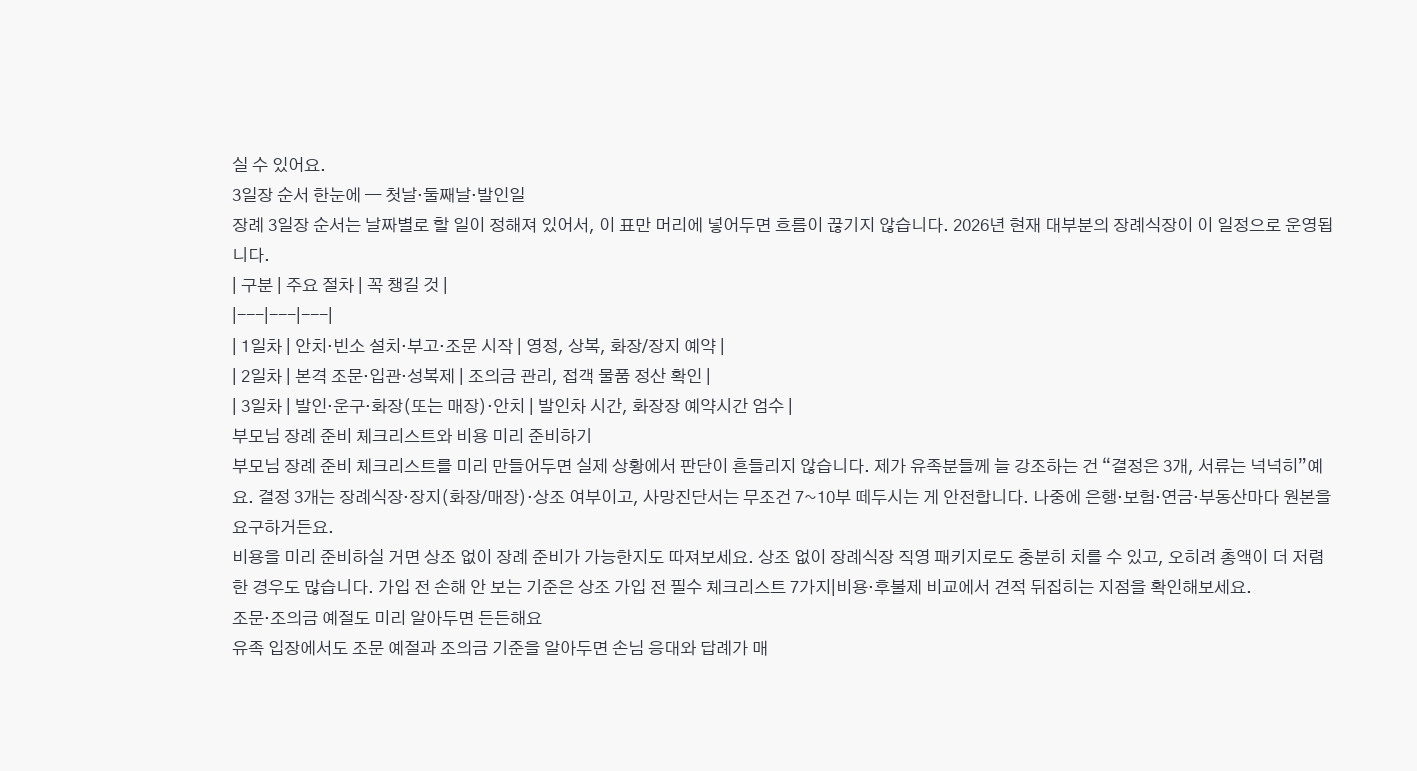실 수 있어요.
3일장 순서 한눈에 — 첫날·둘째날·발인일
장례 3일장 순서는 날짜별로 할 일이 정해져 있어서, 이 표만 머리에 넣어두면 흐름이 끊기지 않습니다. 2026년 현재 대부분의 장례식장이 이 일정으로 운영됩니다.
| 구분 | 주요 절차 | 꼭 챙길 것 |
|---|---|---|
| 1일차 | 안치·빈소 설치·부고·조문 시작 | 영정, 상복, 화장/장지 예약 |
| 2일차 | 본격 조문·입관·성복제 | 조의금 관리, 접객 물품 정산 확인 |
| 3일차 | 발인·운구·화장(또는 매장)·안치 | 발인차 시간, 화장장 예약시간 엄수 |
부모님 장례 준비 체크리스트와 비용 미리 준비하기
부모님 장례 준비 체크리스트를 미리 만들어두면 실제 상황에서 판단이 흔들리지 않습니다. 제가 유족분들께 늘 강조하는 건 “결정은 3개, 서류는 넉넉히”예요. 결정 3개는 장례식장·장지(화장/매장)·상조 여부이고, 사망진단서는 무조건 7~10부 떼두시는 게 안전합니다. 나중에 은행·보험·연금·부동산마다 원본을 요구하거든요.
비용을 미리 준비하실 거면 상조 없이 장례 준비가 가능한지도 따져보세요. 상조 없이 장례식장 직영 패키지로도 충분히 치를 수 있고, 오히려 총액이 더 저렴한 경우도 많습니다. 가입 전 손해 안 보는 기준은 상조 가입 전 필수 체크리스트 7가지|비용·후불제 비교에서 견적 뒤집히는 지점을 확인해보세요.
조문·조의금 예절도 미리 알아두면 든든해요
유족 입장에서도 조문 예절과 조의금 기준을 알아두면 손님 응대와 답례가 매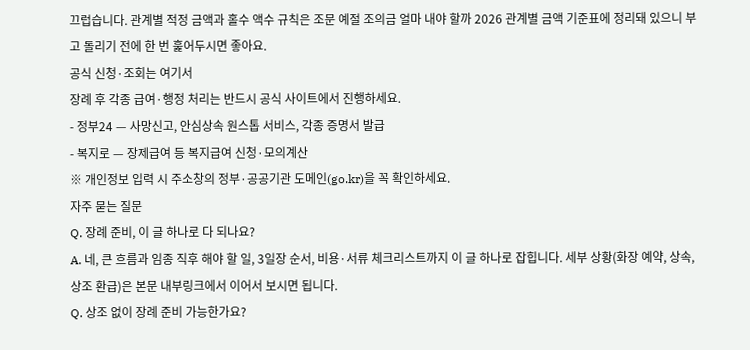끄럽습니다. 관계별 적정 금액과 홀수 액수 규칙은 조문 예절 조의금 얼마 내야 할까 2026 관계별 금액 기준표에 정리돼 있으니 부고 돌리기 전에 한 번 훑어두시면 좋아요.
공식 신청·조회는 여기서
장례 후 각종 급여·행정 처리는 반드시 공식 사이트에서 진행하세요.
- 정부24 — 사망신고, 안심상속 원스톱 서비스, 각종 증명서 발급
- 복지로 — 장제급여 등 복지급여 신청·모의계산
※ 개인정보 입력 시 주소창의 정부·공공기관 도메인(go.kr)을 꼭 확인하세요.
자주 묻는 질문
Q. 장례 준비, 이 글 하나로 다 되나요?
A. 네, 큰 흐름과 임종 직후 해야 할 일, 3일장 순서, 비용·서류 체크리스트까지 이 글 하나로 잡힙니다. 세부 상황(화장 예약, 상속, 상조 환급)은 본문 내부링크에서 이어서 보시면 됩니다.
Q. 상조 없이 장례 준비 가능한가요?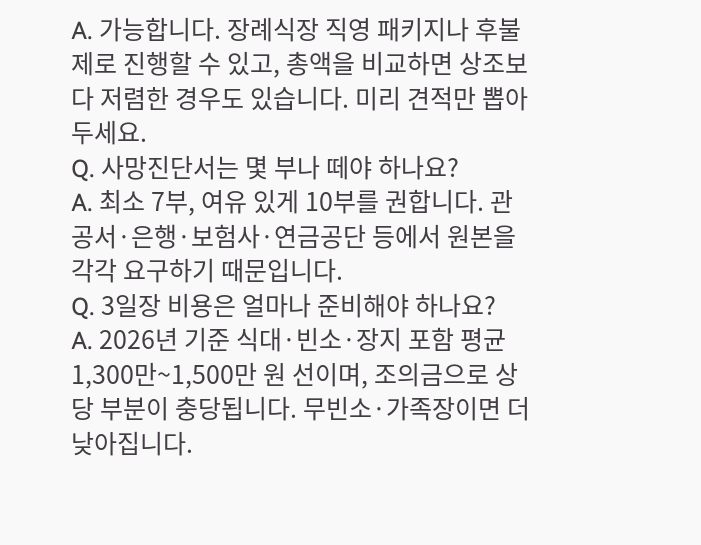A. 가능합니다. 장례식장 직영 패키지나 후불제로 진행할 수 있고, 총액을 비교하면 상조보다 저렴한 경우도 있습니다. 미리 견적만 뽑아두세요.
Q. 사망진단서는 몇 부나 떼야 하나요?
A. 최소 7부, 여유 있게 10부를 권합니다. 관공서·은행·보험사·연금공단 등에서 원본을 각각 요구하기 때문입니다.
Q. 3일장 비용은 얼마나 준비해야 하나요?
A. 2026년 기준 식대·빈소·장지 포함 평균 1,300만~1,500만 원 선이며, 조의금으로 상당 부분이 충당됩니다. 무빈소·가족장이면 더 낮아집니다.